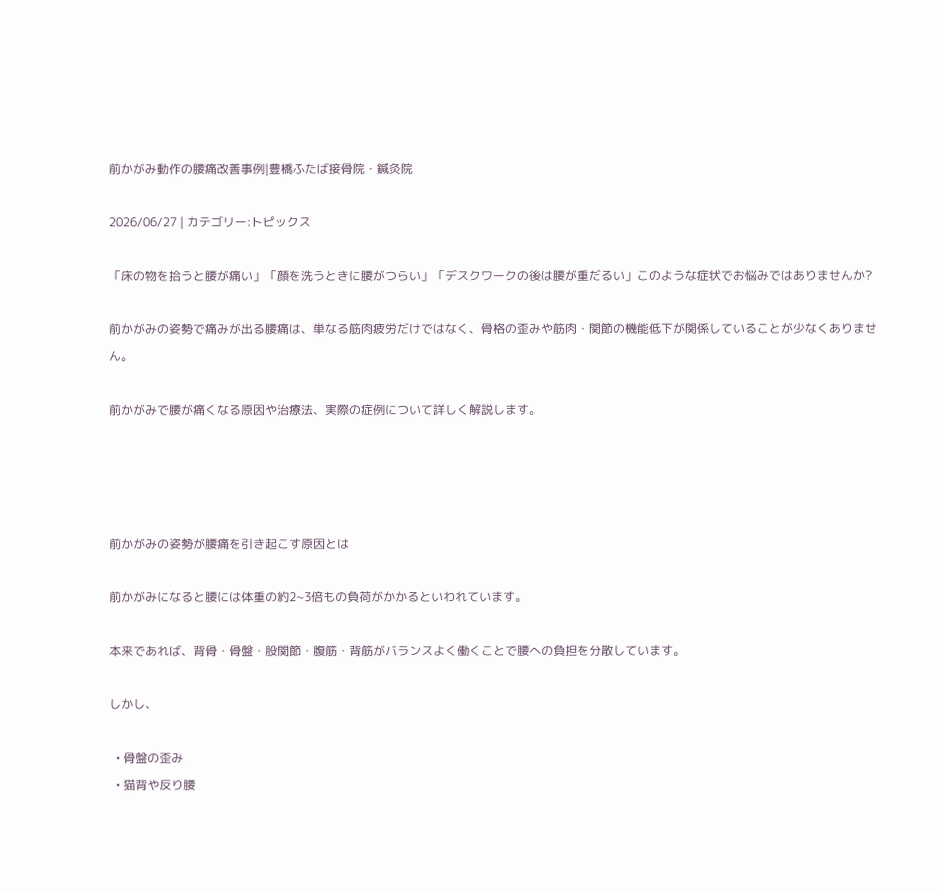前かがみ動作の腰痛改善事例|豊橋ふたば接骨院・鍼灸院

2026/06/27 | カテゴリー:トピックス

「床の物を拾うと腰が痛い」「顔を洗うときに腰がつらい」「デスクワークの後は腰が重だるい」このような症状でお悩みではありませんか?

前かがみの姿勢で痛みが出る腰痛は、単なる筋肉疲労だけではなく、骨格の歪みや筋肉・関節の機能低下が関係していることが少なくありません。

前かがみで腰が痛くなる原因や治療法、実際の症例について詳しく解説します。




前かがみの姿勢が腰痛を引き起こす原因とは

前かがみになると腰には体重の約2~3倍もの負荷がかかるといわれています。

本来であれば、背骨・骨盤・股関節・腹筋・背筋がバランスよく働くことで腰への負担を分散しています。

しかし、

  • 骨盤の歪み
  • 猫背や反り腰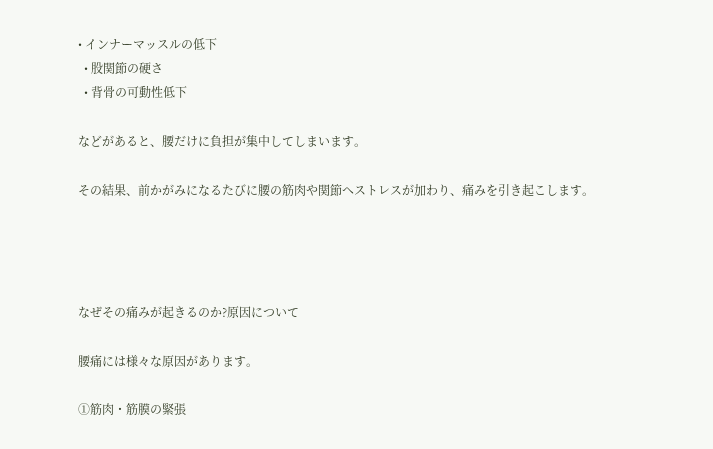• インナーマッスルの低下
  • 股関節の硬さ
  • 背骨の可動性低下

などがあると、腰だけに負担が集中してしまいます。

その結果、前かがみになるたびに腰の筋肉や関節へストレスが加わり、痛みを引き起こします。




なぜその痛みが起きるのか?原因について

腰痛には様々な原因があります。

①筋肉・筋膜の緊張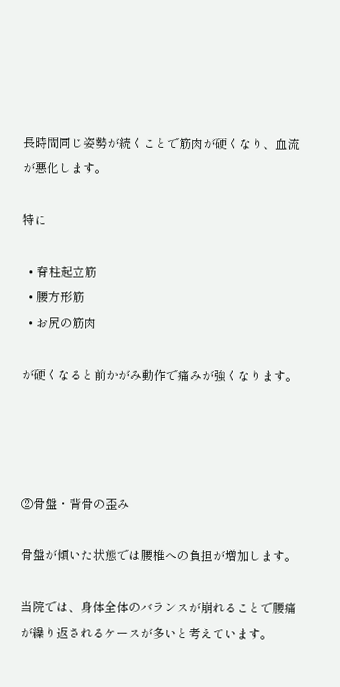長時間同じ姿勢が続くことで筋肉が硬くなり、血流が悪化します。

特に

  • 脊柱起立筋
  • 腰方形筋
  • お尻の筋肉

が硬くなると前かがみ動作で痛みが強くなります。




②骨盤・背骨の歪み

骨盤が傾いた状態では腰椎への負担が増加します。

当院では、身体全体のバランスが崩れることで腰痛が繰り返されるケースが多いと考えています。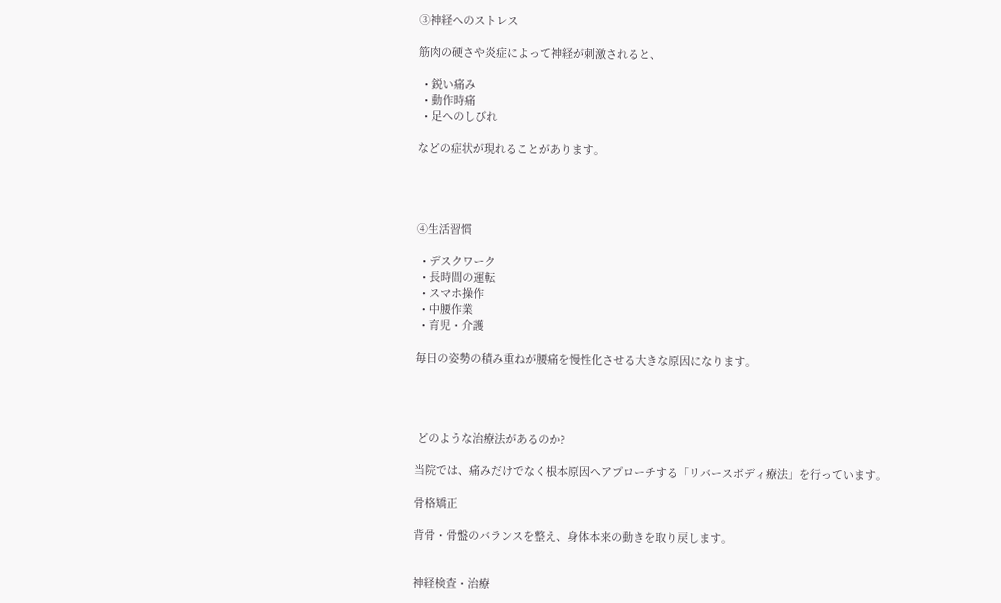③神経へのストレス

筋肉の硬さや炎症によって神経が刺激されると、

  • 鋭い痛み
  • 動作時痛
  • 足へのしびれ

などの症状が現れることがあります。




④生活習慣

  • デスクワーク
  • 長時間の運転
  • スマホ操作
  • 中腰作業
  • 育児・介護

毎日の姿勢の積み重ねが腰痛を慢性化させる大きな原因になります。




 どのような治療法があるのか?

当院では、痛みだけでなく根本原因へアプローチする「リバースボディ療法」を行っています。

骨格矯正

背骨・骨盤のバランスを整え、身体本来の動きを取り戻します。


神経検査・治療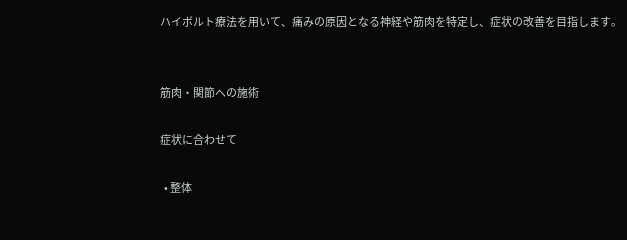ハイボルト療法を用いて、痛みの原因となる神経や筋肉を特定し、症状の改善を目指します。


筋肉・関節への施術

症状に合わせて

  • 整体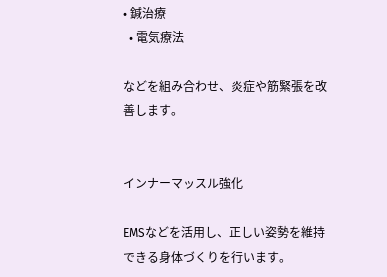• 鍼治療
  • 電気療法

などを組み合わせ、炎症や筋緊張を改善します。


インナーマッスル強化

EMSなどを活用し、正しい姿勢を維持できる身体づくりを行います。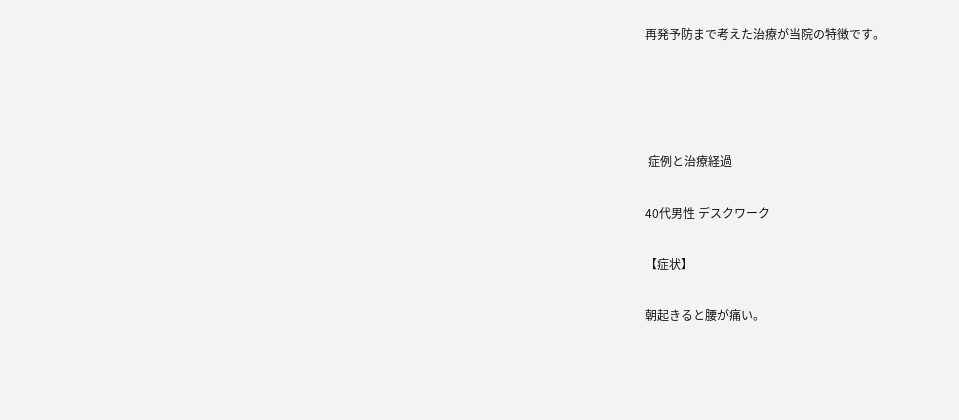再発予防まで考えた治療が当院の特徴です。




 症例と治療経過

40代男性 デスクワーク

【症状】

朝起きると腰が痛い。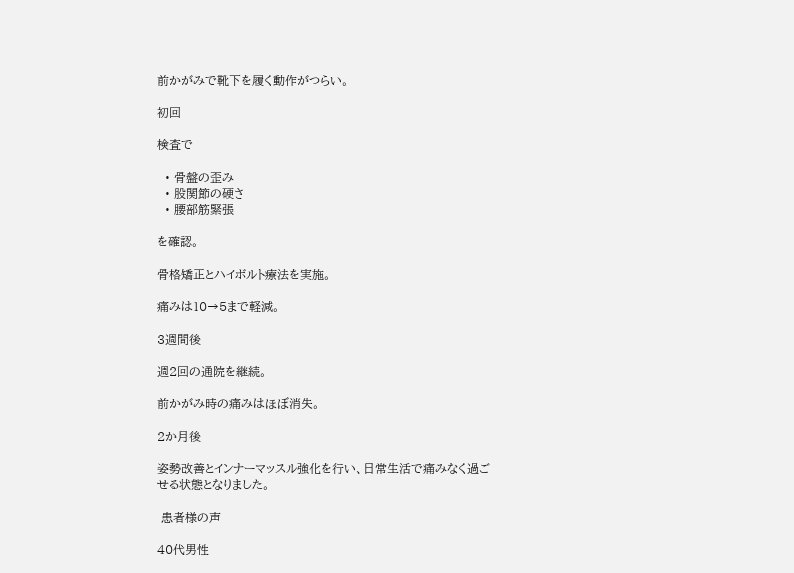前かがみで靴下を履く動作がつらい。

初回

検査で

  • 骨盤の歪み
  • 股関節の硬さ
  • 腰部筋緊張

を確認。

骨格矯正とハイボルト療法を実施。

痛みは10→5まで軽減。

3週間後

週2回の通院を継続。

前かがみ時の痛みはほぼ消失。

2か月後

姿勢改善とインナーマッスル強化を行い、日常生活で痛みなく過ごせる状態となりました。

 患者様の声

40代男性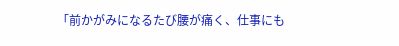「前かがみになるたび腰が痛く、仕事にも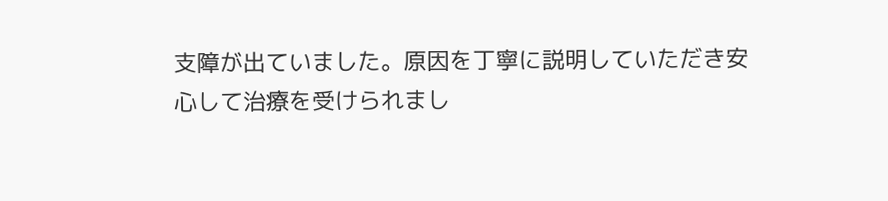支障が出ていました。原因を丁寧に説明していただき安心して治療を受けられまし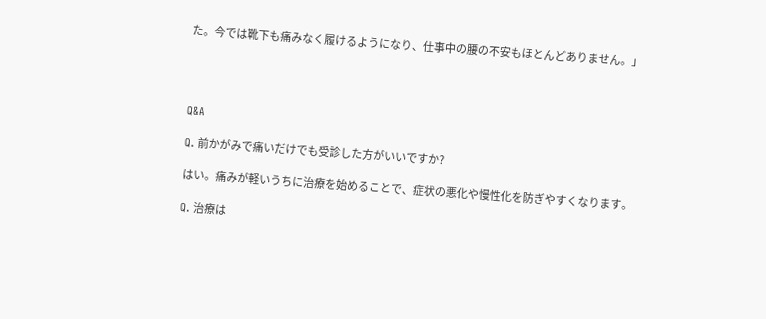た。今では靴下も痛みなく履けるようになり、仕事中の腰の不安もほとんどありません。」




Q&A

Q. 前かがみで痛いだけでも受診した方がいいですか?

はい。痛みが軽いうちに治療を始めることで、症状の悪化や慢性化を防ぎやすくなります。

Q. 治療は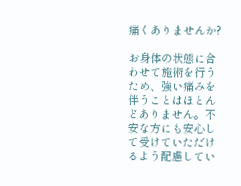痛くありませんか?

お身体の状態に合わせて施術を行うため、強い痛みを伴うことはほとんどありません。不安な方にも安心して受けていただけるよう配慮してい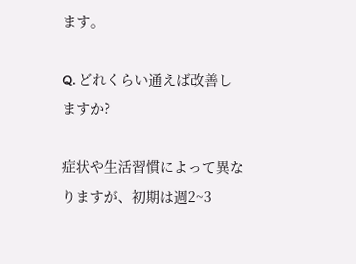ます。

Q. どれくらい通えば改善しますか?

症状や生活習慣によって異なりますが、初期は週2~3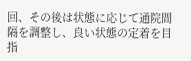回、その後は状態に応じて通院間隔を調整し、良い状態の定着を目指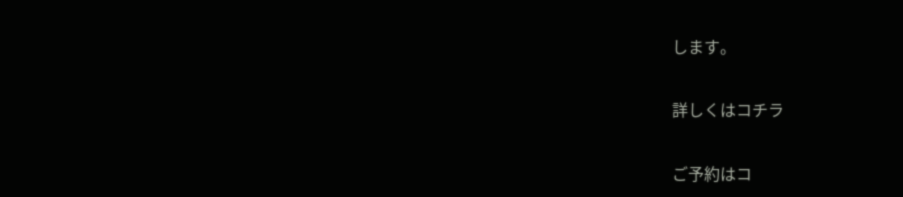します。

詳しくはコチラ

ご予約はコ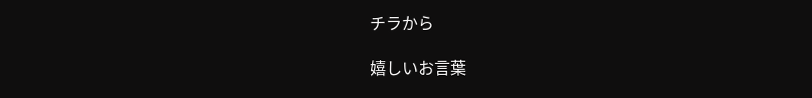チラから

嬉しいお言葉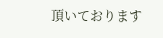頂いております